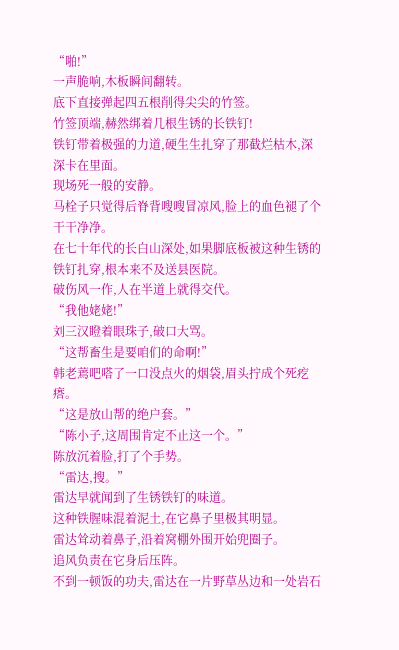“啪!”
一声脆响,木板瞬间翻转。
底下直接弹起四五根削得尖尖的竹签。
竹签顶端,赫然绑着几根生锈的长铁钉!
铁钉带着极强的力道,硬生生扎穿了那截烂枯木,深深卡在里面。
现场死一般的安静。
马栓子只觉得后脊背嗖嗖冒凉风,脸上的血色褪了个干干净净。
在七十年代的长白山深处,如果脚底板被这种生锈的铁钉扎穿,根本来不及送县医院。
破伤风一作,人在半道上就得交代。
“我他姥姥!”
刘三汉瞪着眼珠子,破口大骂。
“这帮畜生是要咱们的命啊!”
韩老蔫吧嗒了一口没点火的烟袋,眉头拧成个死疙瘩。
“这是放山帮的绝户套。”
“陈小子,这周围肯定不止这一个。”
陈放沉着脸,打了个手势。
“雷达,搜。”
雷达早就闻到了生锈铁钉的味道。
这种铁腥味混着泥土,在它鼻子里极其明显。
雷达耸动着鼻子,沿着窝棚外围开始兜圈子。
追风负责在它身后压阵。
不到一顿饭的功夫,雷达在一片野草丛边和一处岩石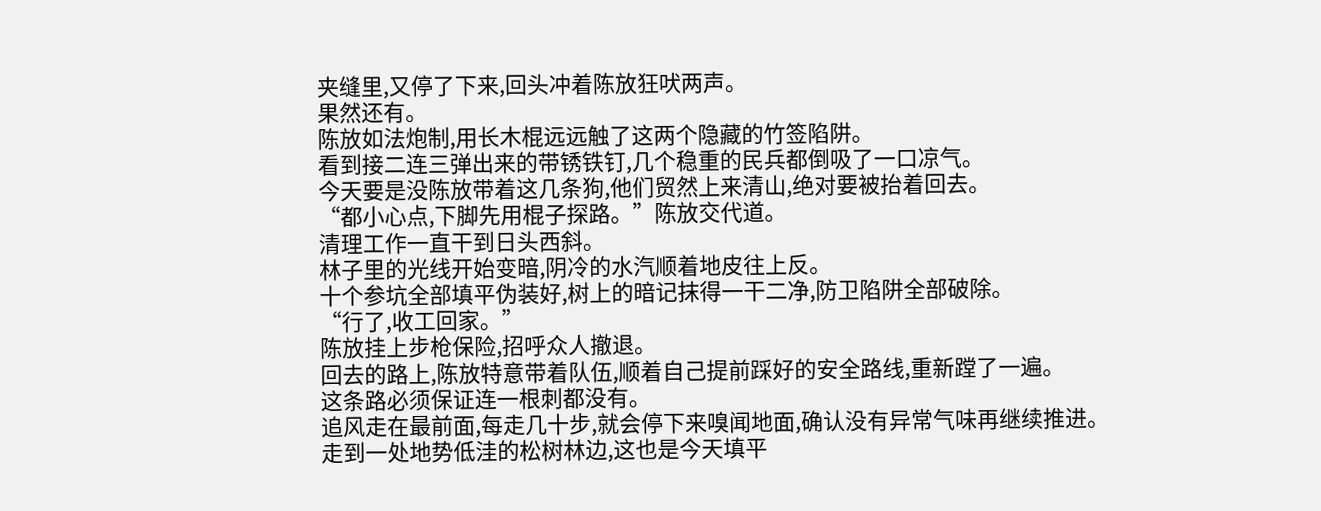夹缝里,又停了下来,回头冲着陈放狂吠两声。
果然还有。
陈放如法炮制,用长木棍远远触了这两个隐藏的竹签陷阱。
看到接二连三弹出来的带锈铁钉,几个稳重的民兵都倒吸了一口凉气。
今天要是没陈放带着这几条狗,他们贸然上来清山,绝对要被抬着回去。
“都小心点,下脚先用棍子探路。”陈放交代道。
清理工作一直干到日头西斜。
林子里的光线开始变暗,阴冷的水汽顺着地皮往上反。
十个参坑全部填平伪装好,树上的暗记抹得一干二净,防卫陷阱全部破除。
“行了,收工回家。”
陈放挂上步枪保险,招呼众人撤退。
回去的路上,陈放特意带着队伍,顺着自己提前踩好的安全路线,重新蹚了一遍。
这条路必须保证连一根刺都没有。
追风走在最前面,每走几十步,就会停下来嗅闻地面,确认没有异常气味再继续推进。
走到一处地势低洼的松树林边,这也是今天填平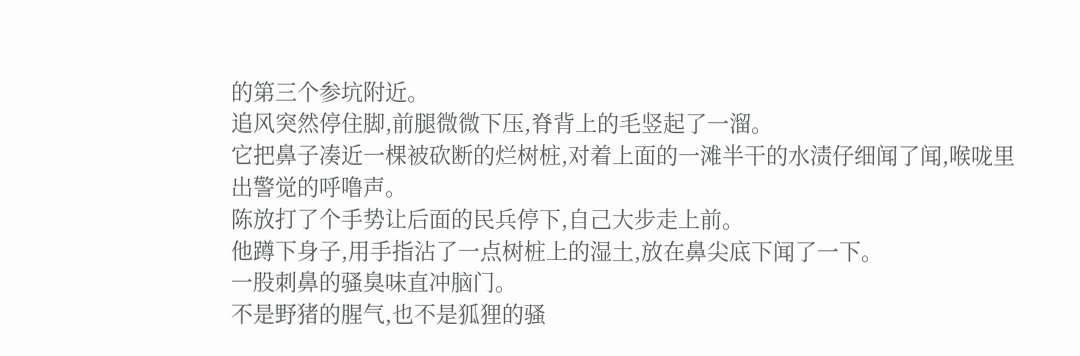的第三个参坑附近。
追风突然停住脚,前腿微微下压,脊背上的毛竖起了一溜。
它把鼻子凑近一棵被砍断的烂树桩,对着上面的一滩半干的水渍仔细闻了闻,喉咙里出警觉的呼噜声。
陈放打了个手势让后面的民兵停下,自己大步走上前。
他蹲下身子,用手指沾了一点树桩上的湿土,放在鼻尖底下闻了一下。
一股刺鼻的骚臭味直冲脑门。
不是野猪的腥气,也不是狐狸的骚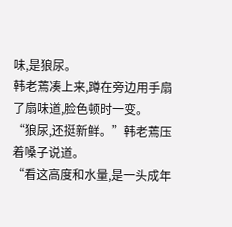味,是狼尿。
韩老蔫凑上来,蹲在旁边用手扇了扇味道,脸色顿时一变。
“狼尿,还挺新鲜。”韩老蔫压着嗓子说道。
“看这高度和水量,是一头成年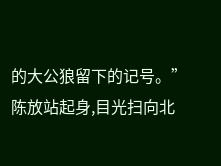的大公狼留下的记号。”
陈放站起身,目光扫向北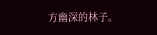方幽深的林子。